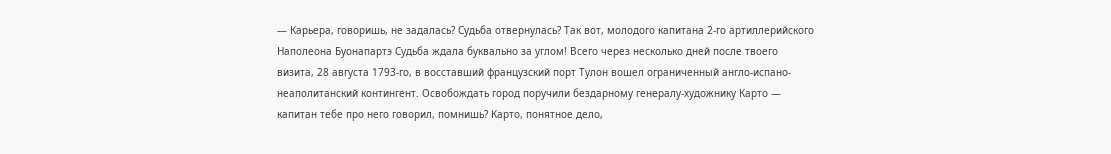— Карьера, говоришь, не задалась? Судьба отвернулась? Так вот, молодого капитана 2-го артиллерийского Наполеона Буонапартэ Судьба ждала буквально за углом! Всего через несколько дней после твоего визита, 28 августа 1793-го, в восставший французский порт Тулон вошел ограниченный англо-испано-неаполитанский контингент. Освобождать город поручили бездарному генералу-художнику Карто — капитан тебе про него говорил, помнишь? Карто, понятное дело,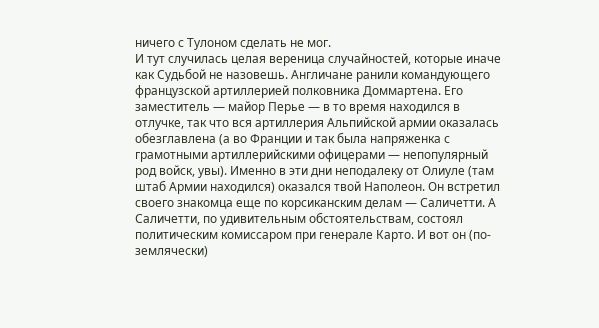ничего с Тулоном сделать не мог.
И тут случилась целая вереница случайностей, которые иначе как Судьбой не назовешь. Англичане ранили командующего французской артиллерией полковника Доммартена. Его заместитель — майор Перье — в то время находился в отлучке, так что вся артиллерия Альпийской армии оказалась обезглавлена (а во Франции и так была напряженка с грамотными артиллерийскими офицерами — непопулярный род войск, увы). Именно в эти дни неподалеку от Олиуле (там штаб Армии находился) оказался твой Наполеон. Он встретил своего знакомца еще по корсиканским делам — Саличетти. А Саличетти, по удивительным обстоятельствам, состоял политическим комиссаром при генерале Карто. И вот он (по-землячески)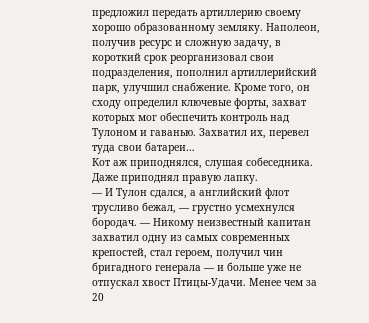предложил передать артиллерию своему хорошо образованному земляку. Наполеон, получив ресурс и сложную задачу, в короткий срок реорганизовал свои подразделения, пополнил артиллерийский парк, улучшил снабжение. Кроме того, он сходу определил ключевые форты, захват которых мог обеспечить контроль над Тулоном и гаванью. Захватил их, перевел туда свои батареи…
Кот аж приподнялся, слушая собеседника. Даже приподнял правую лапку.
— И Тулон сдался, а английский флот трусливо бежал, — грустно усмехнулся бородач. — Никому неизвестный капитан захватил одну из самых современных крепостей, стал героем, получил чин бригадного генерала — и больше уже не отпускал хвост Птицы-Удачи. Менее чем за 20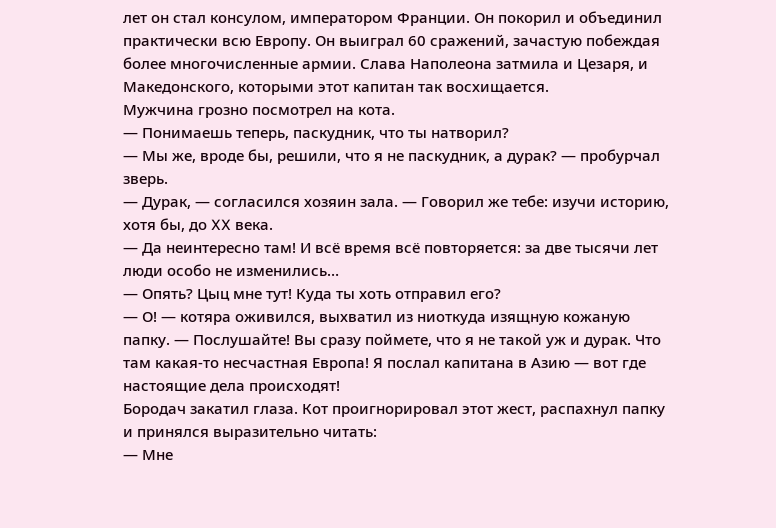лет он стал консулом, императором Франции. Он покорил и объединил практически всю Европу. Он выиграл 60 сражений, зачастую побеждая более многочисленные армии. Слава Наполеона затмила и Цезаря, и Македонского, которыми этот капитан так восхищается.
Мужчина грозно посмотрел на кота.
— Понимаешь теперь, паскудник, что ты натворил?
— Мы же, вроде бы, решили, что я не паскудник, а дурак? — пробурчал зверь.
— Дурак, — согласился хозяин зала. — Говорил же тебе: изучи историю, хотя бы, до XX века.
— Да неинтересно там! И всё время всё повторяется: за две тысячи лет люди особо не изменились…
— Опять? Цыц мне тут! Куда ты хоть отправил его?
— О! — котяра оживился, выхватил из ниоткуда изящную кожаную папку. — Послушайте! Вы сразу поймете, что я не такой уж и дурак. Что там какая-то несчастная Европа! Я послал капитана в Азию — вот где настоящие дела происходят!
Бородач закатил глаза. Кот проигнорировал этот жест, распахнул папку и принялся выразительно читать:
— Мне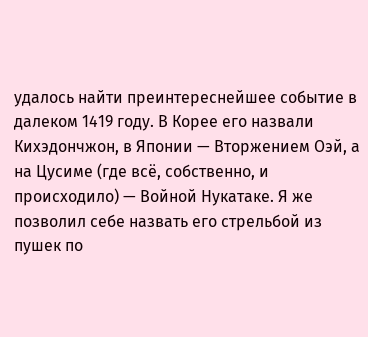удалось найти преинтереснейшее событие в далеком 1419 году. В Корее его назвали Кихэдончжон, в Японии — Вторжением Оэй, а на Цусиме (где всё, собственно, и происходило) — Войной Нукатаке. Я же позволил себе назвать его стрельбой из пушек по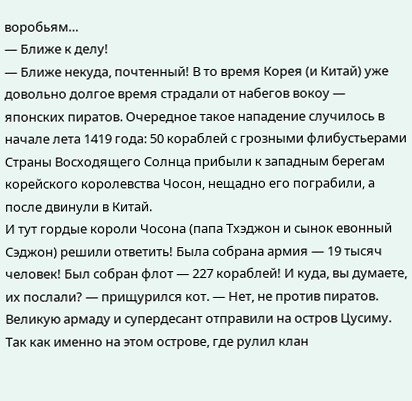воробьям…
— Ближе к делу!
— Ближе некуда, почтенный! В то время Корея (и Китай) уже довольно долгое время страдали от набегов вокоу — японских пиратов. Очередное такое нападение случилось в начале лета 1419 года: 50 кораблей с грозными флибустьерами Страны Восходящего Солнца прибыли к западным берегам корейского королевства Чосон, нещадно его пограбили, а после двинули в Китай.
И тут гордые короли Чосона (папа Тхэджон и сынок евонный Сэджон) решили ответить! Была собрана армия — 19 тысяч человек! Был собран флот — 227 кораблей! И куда, вы думаете, их послали? — прищурился кот. — Нет, не против пиратов. Великую армаду и супердесант отправили на остров Цусиму. Так как именно на этом острове, где рулил клан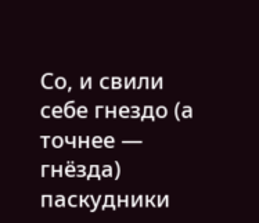Со, и свили себе гнездо (а точнее — гнёзда) паскудники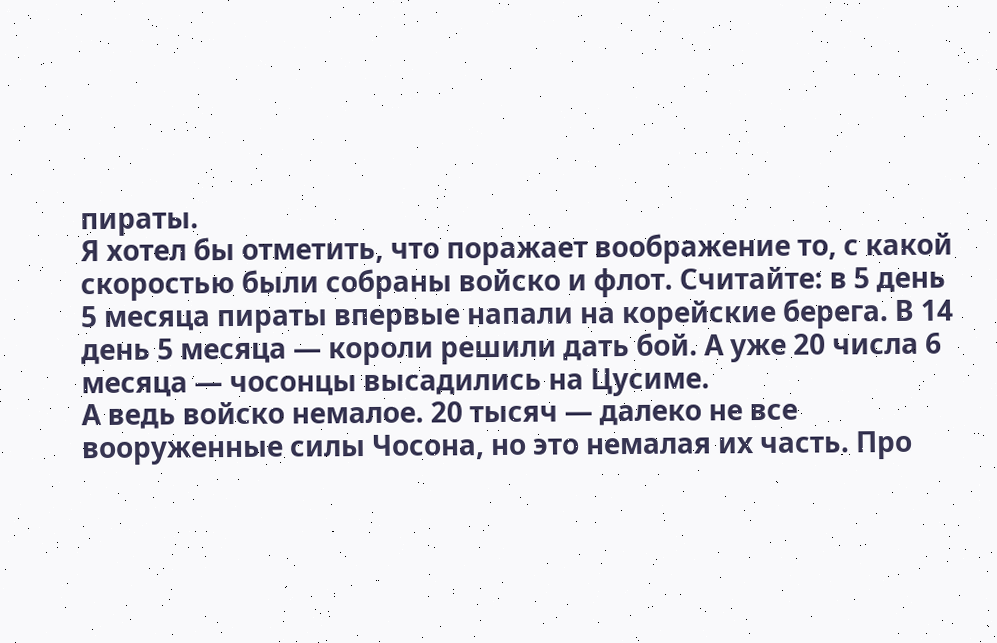пираты.
Я хотел бы отметить, что поражает воображение то, с какой скоростью были собраны войско и флот. Считайте: в 5 день 5 месяца пираты впервые напали на корейские берега. В 14 день 5 месяца — короли решили дать бой. А уже 20 числа 6 месяца — чосонцы высадились на Цусиме.
А ведь войско немалое. 20 тысяч — далеко не все вооруженные силы Чосона, но это немалая их часть. Про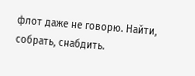флот даже не говорю. Найти, собрать, снабдить.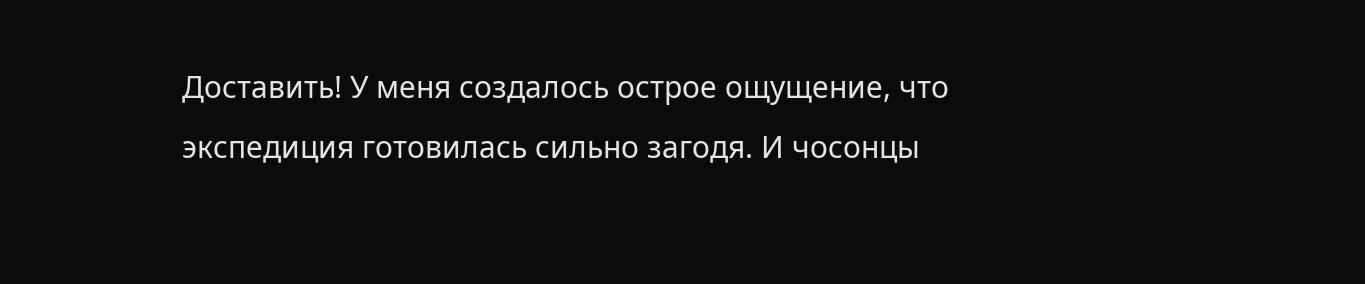Доставить! У меня создалось острое ощущение, что экспедиция готовилась сильно загодя. И чосонцы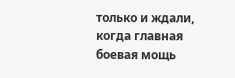только и ждали, когда главная боевая мощь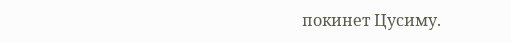покинет Цусиму.